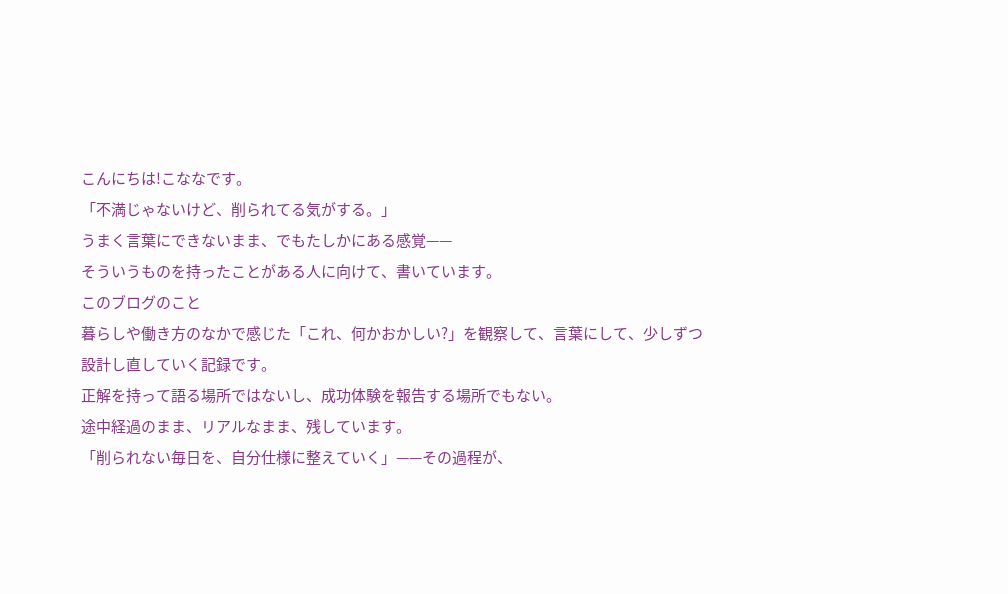こんにちは!こななです。
「不満じゃないけど、削られてる気がする。」
うまく言葉にできないまま、でもたしかにある感覚——
そういうものを持ったことがある人に向けて、書いています。
このブログのこと
暮らしや働き方のなかで感じた「これ、何かおかしい?」を観察して、言葉にして、少しずつ設計し直していく記録です。
正解を持って語る場所ではないし、成功体験を報告する場所でもない。
途中経過のまま、リアルなまま、残しています。
「削られない毎日を、自分仕様に整えていく」——その過程が、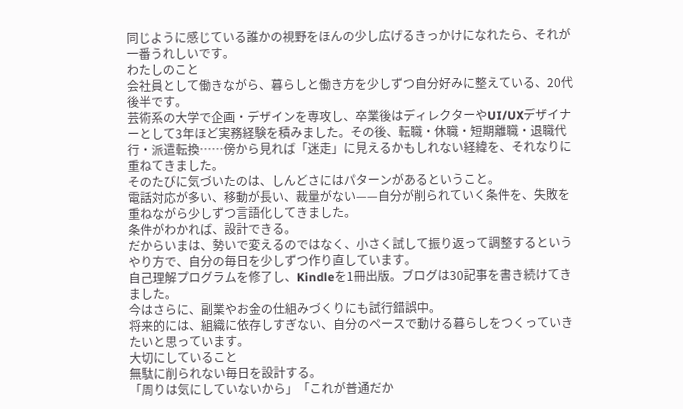同じように感じている誰かの視野をほんの少し広げるきっかけになれたら、それが一番うれしいです。
わたしのこと
会社員として働きながら、暮らしと働き方を少しずつ自分好みに整えている、20代後半です。
芸術系の大学で企画・デザインを専攻し、卒業後はディレクターやUI/UXデザイナーとして3年ほど実務経験を積みました。その後、転職・休職・短期離職・退職代行・派遣転換……傍から見れば「迷走」に見えるかもしれない経緯を、それなりに重ねてきました。
そのたびに気づいたのは、しんどさにはパターンがあるということ。
電話対応が多い、移動が長い、裁量がない——自分が削られていく条件を、失敗を重ねながら少しずつ言語化してきました。
条件がわかれば、設計できる。
だからいまは、勢いで変えるのではなく、小さく試して振り返って調整するというやり方で、自分の毎日を少しずつ作り直しています。
自己理解プログラムを修了し、Kindleを1冊出版。ブログは30記事を書き続けてきました。
今はさらに、副業やお金の仕組みづくりにも試行錯誤中。
将来的には、組織に依存しすぎない、自分のペースで動ける暮らしをつくっていきたいと思っています。
大切にしていること
無駄に削られない毎日を設計する。
「周りは気にしていないから」「これが普通だか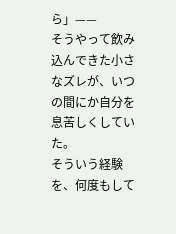ら」——
そうやって飲み込んできた小さなズレが、いつの間にか自分を息苦しくしていた。
そういう経験を、何度もして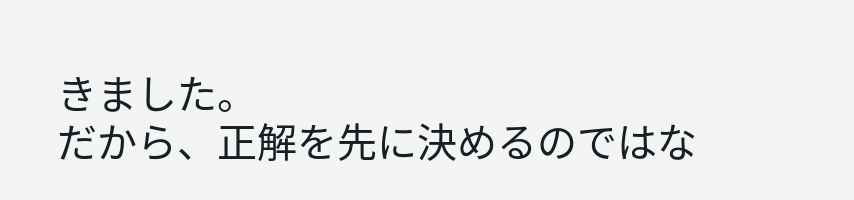きました。
だから、正解を先に決めるのではな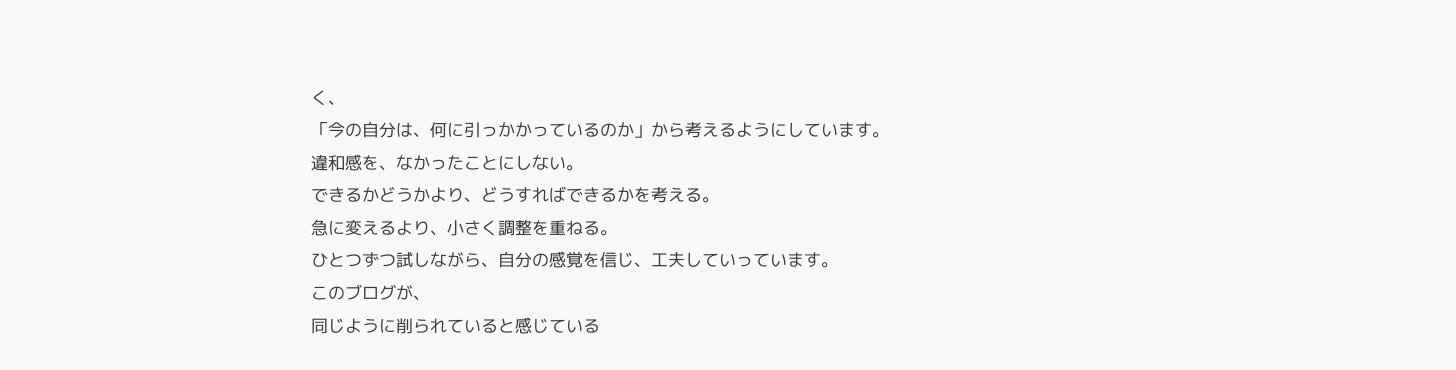く、
「今の自分は、何に引っかかっているのか」から考えるようにしています。
違和感を、なかったことにしない。
できるかどうかより、どうすればできるかを考える。
急に変えるより、小さく調整を重ねる。
ひとつずつ試しながら、自分の感覚を信じ、工夫していっています。
このブログが、
同じように削られていると感じている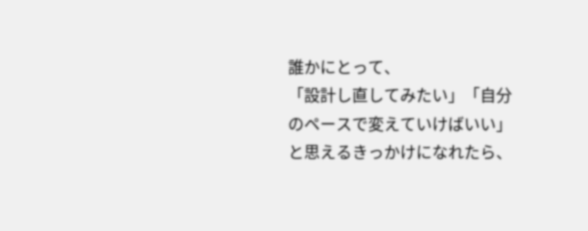誰かにとって、
「設計し直してみたい」「自分のペースで変えていけばいい」
と思えるきっかけになれたら、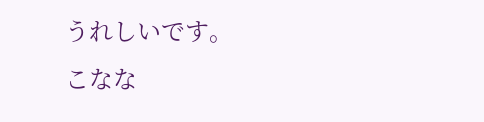うれしいです。
こなな